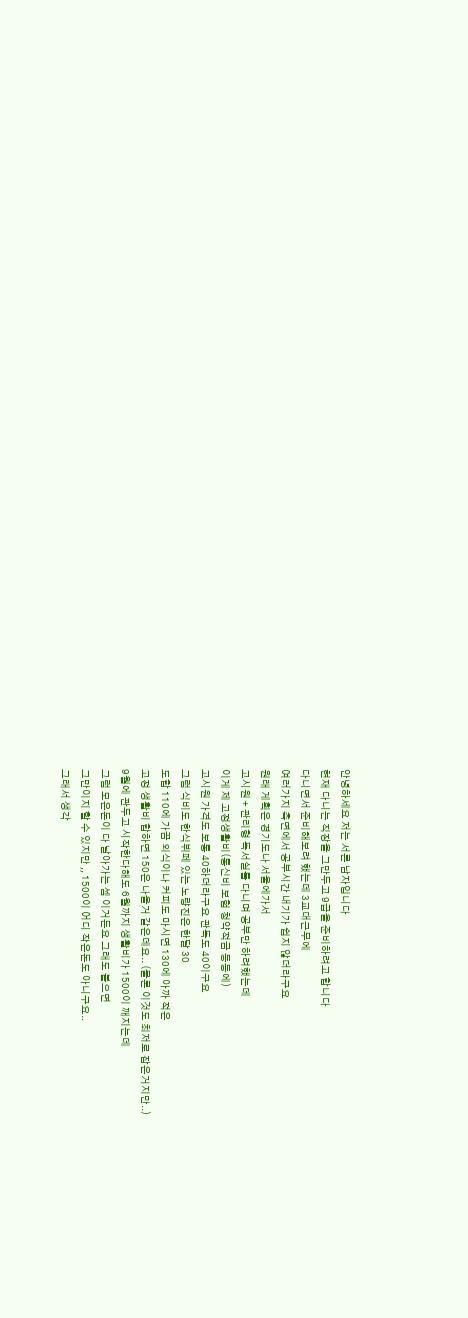안녕하세요 저는 서른 남자입니다
현재 다니는 직장을 그만두고 9급을 준비하려고 합니다
다니면서 준비해보려 했는데 3교대근무에
여러가지 측면에서 공부시간 내기가 쉽지 않더라구요
원래 게획은 경기도나 서울에가서
고시원 + 관리형 독서실를 다니며 공부만 하려했는데
이게 제 고정생활비(통신비 보험 청약적금 등등에)
고시원 가격도 보통 40하더라구요 관독도 40이구요
그럼 식비도 한식뷔페 있는 노량진은 한달 30
도합 110에 가끔 외식이나 커피도 마시면 130에 아까 적은
고정 생활비 합하면 150은 나올거 같은데요.. (물론 이것도 최저로 잡은거지만..)
9월에 관두고 시작한다해도 6월까지 생활비가 1500이 깨지는데
그럼 모은돈이 다 날아가는 셈 이거든요 그래도 붙으면
그만이지 할 수 있지만 ,, 1500이 어디 작은돈도 아니구요..
그래서 생각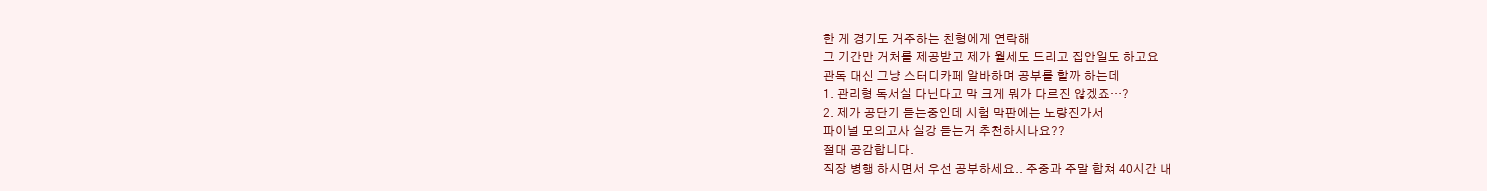한 게 경기도 거주하는 친형에게 연락해
그 기간만 거처를 제공받고 제가 월세도 드리고 집안일도 하고요
관독 대신 그냥 스터디카페 알바하며 공부를 할까 하는데
1. 관리형 독서실 다닌다고 막 크게 뭐가 다르진 않겠죠…?
2. 제가 공단기 듣는중인데 시험 막판에는 노량진가서
파이널 모의고사 실강 듣는거 추천하시나요??
절대 공감합니다.
직장 병행 하시면서 우선 공부하세요.. 주중과 주말 합쳐 40시간 내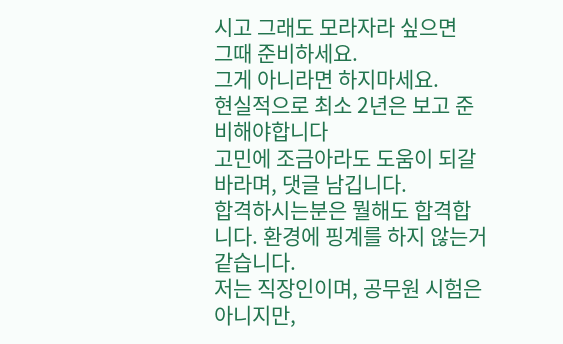시고 그래도 모라자라 싶으면
그때 준비하세요.
그게 아니라면 하지마세요.
현실적으로 최소 2년은 보고 준비해야합니다
고민에 조금아라도 도움이 되갈 바라며, 댓글 남깁니다.
합격하시는분은 뭘해도 합격합니다. 환경에 핑계를 하지 않는거 같습니다.
저는 직장인이며, 공무원 시험은 아니지만,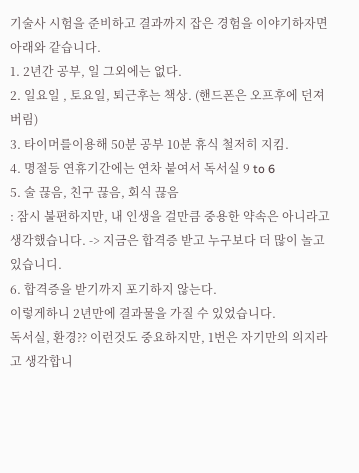기술사 시험을 준비하고 결과까지 잡은 경험을 이야기하자면 아래와 같습니다.
1. 2년간 공부, 일 그외에는 없다.
2. 일요일 , 토요일, 퇴근후는 책상. (핸드폰은 오프후에 던져버림)
3. 타이머를이용해 50분 공부 10분 휴식 철저히 지킴.
4. 명절등 연휴기간에는 연차 붙여서 독서실 9 to 6
5. 술 끊음, 친구 끊음, 회식 끊음
: 잠시 불편하지만, 내 인생을 걸만큼 중용한 약속은 아니라고 생각했습니다. -> 지금은 합격증 받고 누구보다 더 많이 놀고 있습니디.
6. 합격증을 받기까지 포기하지 않는다.
이렇게하니 2년만에 결과물을 가질 수 있었습니다.
독서실, 환경?? 이런것도 중요하지만, 1번은 자기만의 의지라고 생각합니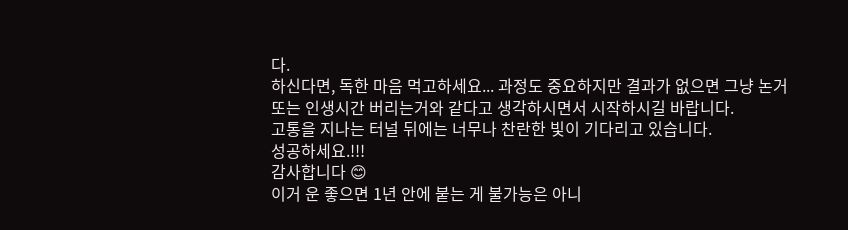다.
하신다면, 독한 마음 먹고하세요... 과정도 중요하지만 결과가 없으면 그냥 논거 또는 인생시간 버리는거와 같다고 생각하시면서 시작하시길 바랍니다.
고통을 지나는 터널 뒤에는 너무나 찬란한 빛이 기다리고 있습니다.
성공하세요.!!!
감사합니다 😊
이거 운 좋으면 1년 안에 붙는 게 불가능은 아니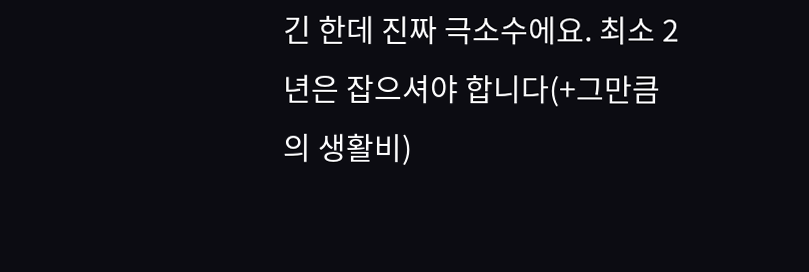긴 한데 진짜 극소수에요. 최소 2년은 잡으셔야 합니다(+그만큼의 생활비)